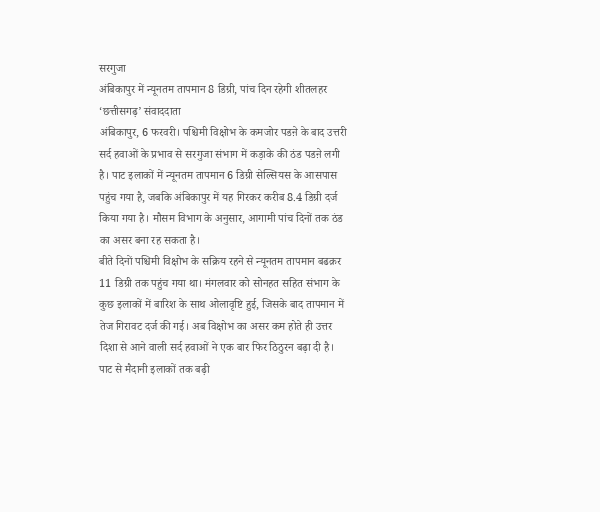सरगुजा
अंबिकापुर में न्यूनतम तापमान 8 डिग्री, पांच दिन रहेगी शीतलहर
‘छत्तीसगढ़’ संवाददाता
अंबिकापुर, 6 फरवरी। पश्चिमी विक्षोभ के कमजोर पडऩे के बाद उत्तरी सर्द हवाओं के प्रभाव से सरगुजा संभाग में कड़ाके की ठंड पडऩे लगी है। पाट इलाकों में न्यूनतम तापमान 6 डिग्री सेल्सियस के आसपास पहुंच गया है, जबकि अंबिकापुर में यह गिरकर करीब 8.4 डिग्री दर्ज किया गया है। मौसम विभाग के अनुसार, आगामी पांच दिनों तक ठंड का असर बना रह सकता है।
बीते दिनों पश्चिमी विक्षोभ के सक्रिय रहने से न्यूनतम तापमान बढक़र 11 डिग्री तक पहुंच गया था। मंगलवार को सोनहत सहित संभाग के कुछ इलाकों में बारिश के साथ ओलावृष्टि हुई, जिसके बाद तापमान में तेज गिरावट दर्ज की गई। अब विक्षोभ का असर कम होते ही उत्तर दिशा से आने वाली सर्द हवाओं ने एक बार फिर ठिठुरन बढ़ा दी है।
पाट से मैदानी इलाकों तक बढ़ी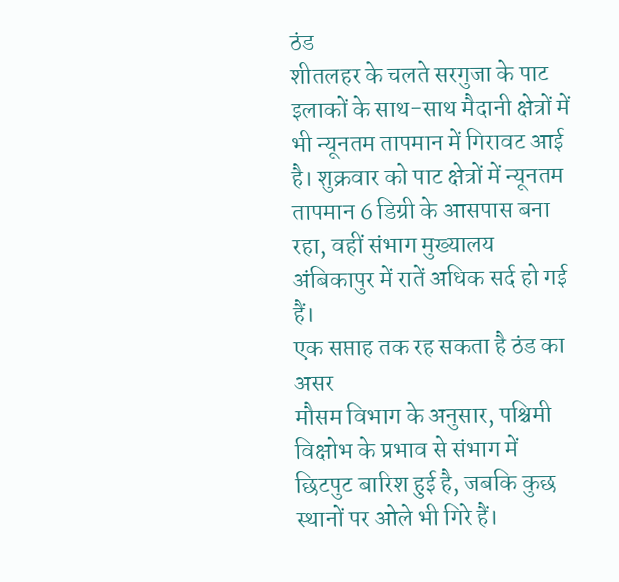ठंड
शीतलहर के चलते सरगुजा के पाट इलाकों के साथ-साथ मैदानी क्षेत्रों में भी न्यूनतम तापमान में गिरावट आई है। शुक्रवार को पाट क्षेत्रों में न्यूनतम तापमान 6 डिग्री के आसपास बना रहा, वहीं संभाग मुख्यालय अंबिकापुर में रातें अधिक सर्द हो गई हैं।
एक सप्ताह तक रह सकता है ठंड का असर
मौसम विभाग के अनुसार, पश्चिमी विक्षोभ के प्रभाव से संभाग में छिटपुट बारिश हुई है, जबकि कुछ स्थानों पर ओले भी गिरे हैं।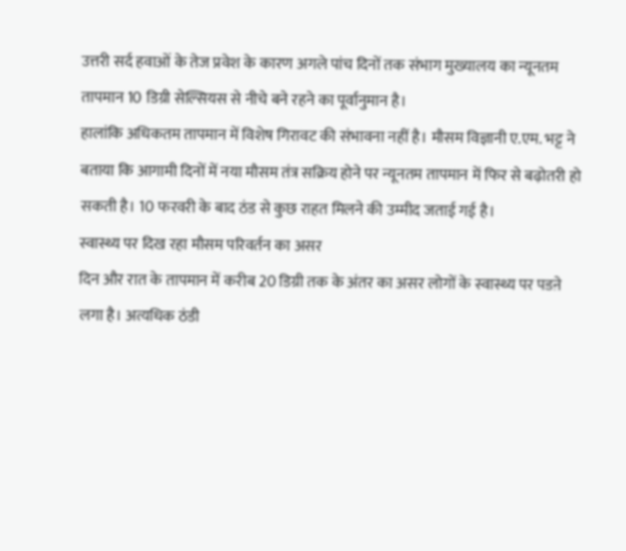उत्तरी सर्द हवाओं के तेज प्रवेश के कारण अगले पांच दिनों तक संभाग मुख्यालय का न्यूनतम तापमान 10 डिग्री सेल्सियस से नीचे बने रहने का पूर्वानुमान है।
हालांकि अधिकतम तापमान में विशेष गिरावट की संभावना नहीं है। मौसम विज्ञानी ए.एम. भट्ट ने बताया कि आगामी दिनों में नया मौसम तंत्र सक्रिय होने पर न्यूनतम तापमान में फिर से बढ़ोतरी हो सकती है। 10 फरवरी के बाद ठंड से कुछ राहत मिलने की उम्मीद जताई गई है।
स्वास्थ्य पर दिख रहा मौसम परिवर्तन का असर
दिन और रात के तापमान में करीब 20 डिग्री तक के अंतर का असर लोगों के स्वास्थ्य पर पडऩे लगा है। अत्यधिक ठंडी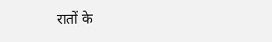रातों के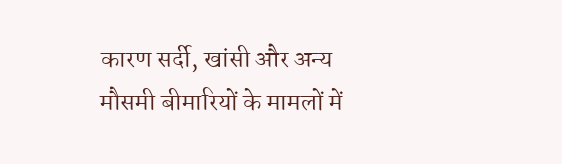कारण सर्दी, खांसी और अन्य मौसमी बीमारियों के मामलों में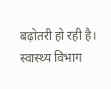बढ़ोतरी हो रही है। स्वास्थ्य विभाग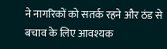ने नागरिकों को सतर्क रहने और ठंड से बचाव के लिए आवश्यक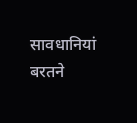सावधानियां बरतने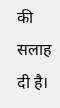की सलाह दी है।